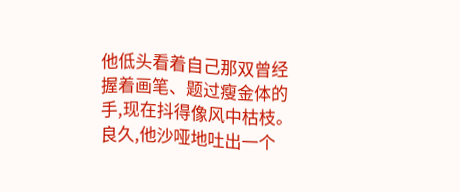他低头看着自己那双曾经握着画笔、题过瘦金体的手,现在抖得像风中枯枝。
良久,他沙哑地吐出一个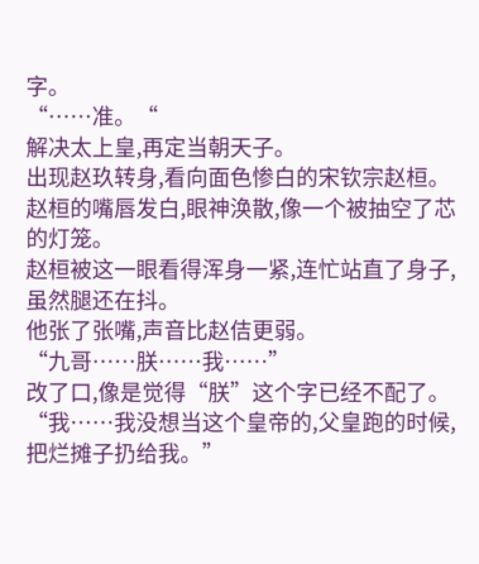字。
“……准。“
解决太上皇,再定当朝天子。
出现赵玖转身,看向面色惨白的宋钦宗赵桓。
赵桓的嘴唇发白,眼神涣散,像一个被抽空了芯的灯笼。
赵桓被这一眼看得浑身一紧,连忙站直了身子,虽然腿还在抖。
他张了张嘴,声音比赵佶更弱。
“九哥……朕……我……”
改了口,像是觉得“朕”这个字已经不配了。
“我……我没想当这个皇帝的,父皇跑的时候,把烂摊子扔给我。”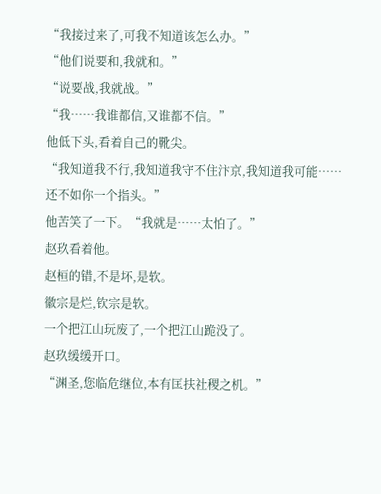“我接过来了,可我不知道该怎么办。”
“他们说要和,我就和。”
“说要战,我就战。”
“我……我谁都信,又谁都不信。”
他低下头,看着自己的靴尖。
“我知道我不行,我知道我守不住汴京,我知道我可能……还不如你一个指头。”
他苦笑了一下。“我就是……太怕了。”
赵玖看着他。
赵桓的错,不是坏,是软。
徽宗是烂,钦宗是软。
一个把江山玩废了,一个把江山跪没了。
赵玖缓缓开口。
“渊圣,您临危继位,本有匡扶社稷之机。”